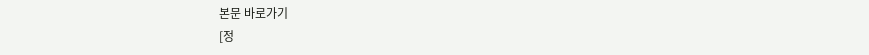본문 바로가기
[정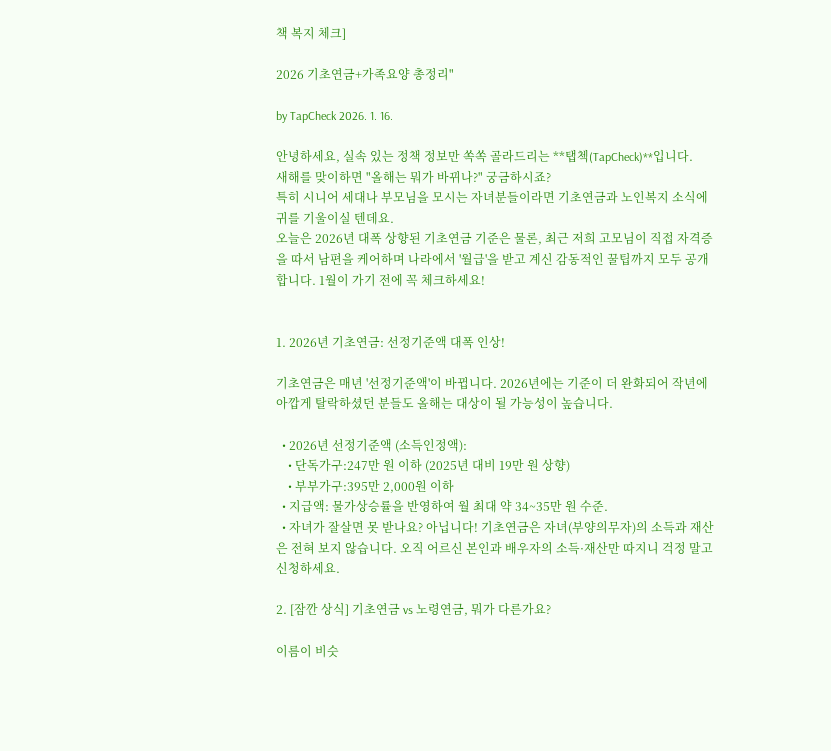책 복지 체크]

2026 기초연금+가족요양 총정리"

by TapCheck 2026. 1. 16.

안녕하세요, 실속 있는 정책 정보만 쏙쏙 골라드리는 **탭첵(TapCheck)**입니다.
새해를 맞이하면 "올해는 뭐가 바뀌나?" 궁금하시죠?
특히 시니어 세대나 부모님을 모시는 자녀분들이라면 기초연금과 노인복지 소식에 귀를 기울이실 텐데요.
오늘은 2026년 대폭 상향된 기초연금 기준은 물론, 최근 저희 고모님이 직접 자격증을 따서 남편을 케어하며 나라에서 '월급'을 받고 계신 감동적인 꿀팁까지 모두 공개합니다. 1월이 가기 전에 꼭 체크하세요!


1. 2026년 기초연금: 선정기준액 대폭 인상!

기초연금은 매년 '선정기준액'이 바뀝니다. 2026년에는 기준이 더 완화되어 작년에 아깝게 탈락하셨던 분들도 올해는 대상이 될 가능성이 높습니다.

  • 2026년 선정기준액 (소득인정액):
    • 단독가구:247만 원 이하 (2025년 대비 19만 원 상향)
    • 부부가구:395만 2,000원 이하
  • 지급액: 물가상승률을 반영하여 월 최대 약 34~35만 원 수준.
  • 자녀가 잘살면 못 받나요? 아닙니다! 기초연금은 자녀(부양의무자)의 소득과 재산은 전혀 보지 않습니다. 오직 어르신 본인과 배우자의 소득·재산만 따지니 걱정 말고 신청하세요.

2. [잠깐 상식] 기초연금 vs 노령연금, 뭐가 다른가요?

이름이 비슷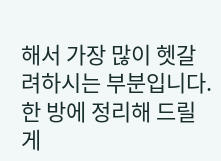해서 가장 많이 헷갈려하시는 부분입니다. 한 방에 정리해 드릴게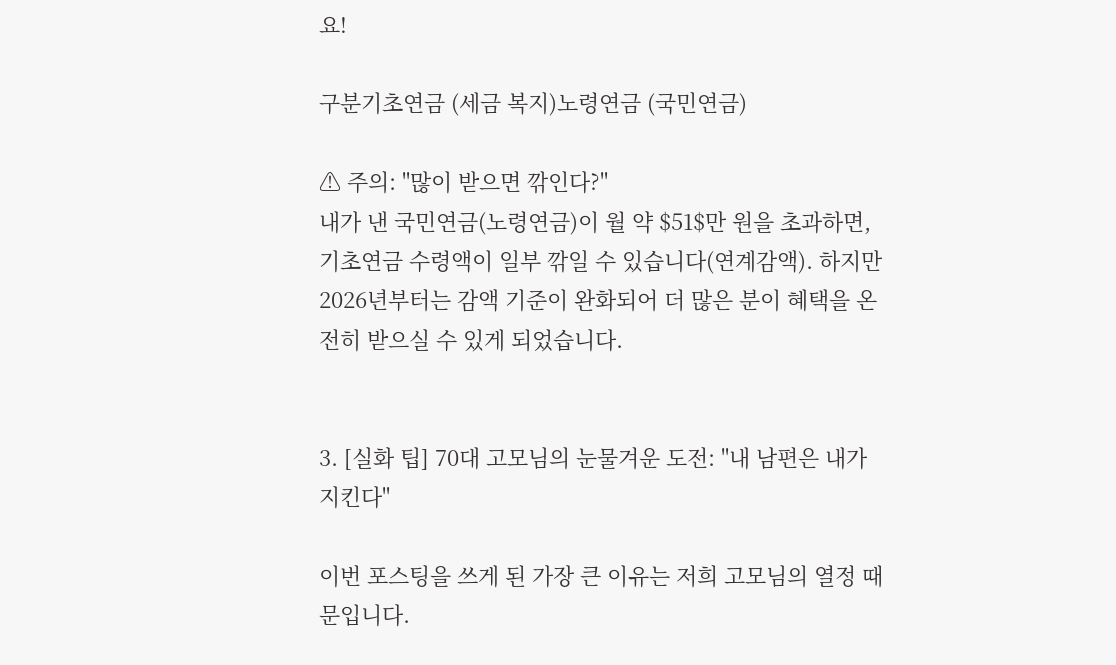요!

구분기초연금 (세금 복지)노령연금 (국민연금)

⚠ 주의: "많이 받으면 깎인다?"
내가 낸 국민연금(노령연금)이 월 약 $51$만 원을 초과하면, 기초연금 수령액이 일부 깎일 수 있습니다(연계감액). 하지만 2026년부터는 감액 기준이 완화되어 더 많은 분이 혜택을 온전히 받으실 수 있게 되었습니다.


3. [실화 팁] 70대 고모님의 눈물겨운 도전: "내 남편은 내가 지킨다"

이번 포스팅을 쓰게 된 가장 큰 이유는 저희 고모님의 열정 때문입니다.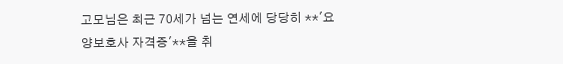고모님은 최근 70세가 넘는 연세에 당당히 **'요양보호사 자격증'**을 취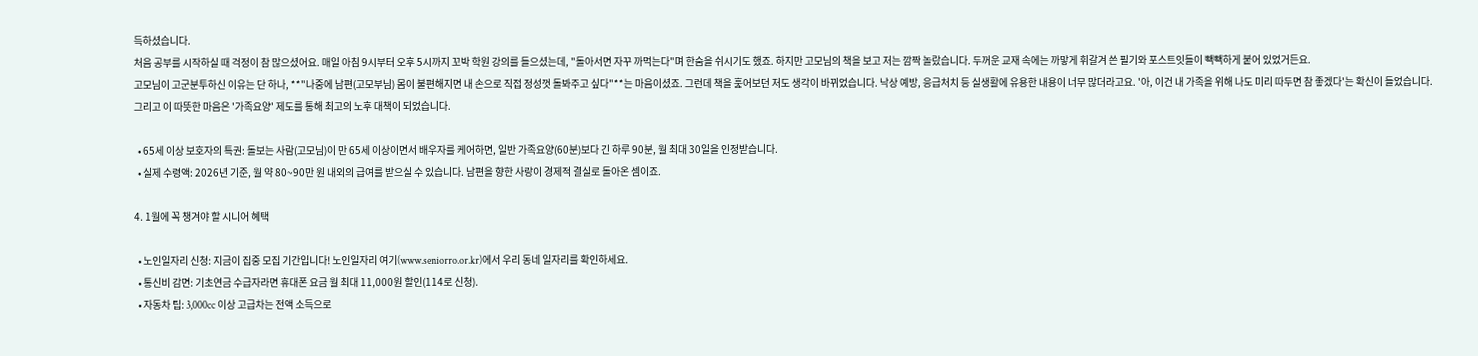득하셨습니다.
처음 공부를 시작하실 때 걱정이 참 많으셨어요. 매일 아침 9시부터 오후 5시까지 꼬박 학원 강의를 들으셨는데, "돌아서면 자꾸 까먹는다"며 한숨을 쉬시기도 했죠. 하지만 고모님의 책을 보고 저는 깜짝 놀랐습니다. 두꺼운 교재 속에는 까맣게 휘갈겨 쓴 필기와 포스트잇들이 빽빽하게 붙어 있었거든요.
고모님이 고군분투하신 이유는 단 하나, **"나중에 남편(고모부님) 몸이 불편해지면 내 손으로 직접 정성껏 돌봐주고 싶다"**는 마음이셨죠. 그런데 책을 훑어보던 저도 생각이 바뀌었습니다. 낙상 예방, 응급처치 등 실생활에 유용한 내용이 너무 많더라고요. '아, 이건 내 가족을 위해 나도 미리 따두면 참 좋겠다'는 확신이 들었습니다.
그리고 이 따뜻한 마음은 '가족요양' 제도를 통해 최고의 노후 대책이 되었습니다.

  • 65세 이상 보호자의 특권: 돌보는 사람(고모님)이 만 65세 이상이면서 배우자를 케어하면, 일반 가족요양(60분)보다 긴 하루 90분, 월 최대 30일을 인정받습니다.
  • 실제 수령액: 2026년 기준, 월 약 80~90만 원 내외의 급여를 받으실 수 있습니다. 남편을 향한 사랑이 경제적 결실로 돌아온 셈이죠.

4. 1월에 꼭 챙겨야 할 시니어 혜택

  • 노인일자리 신청: 지금이 집중 모집 기간입니다! 노인일자리 여기(www.seniorro.or.kr)에서 우리 동네 일자리를 확인하세요.
  • 통신비 감면: 기초연금 수급자라면 휴대폰 요금 월 최대 11,000원 할인(114로 신청).
  • 자동차 팁: 3,000cc 이상 고급차는 전액 소득으로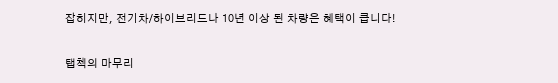잡히지만, 전기차/하이브리드나 10년 이상 된 차량은 혜택이 큽니다!

탭첵의 마무리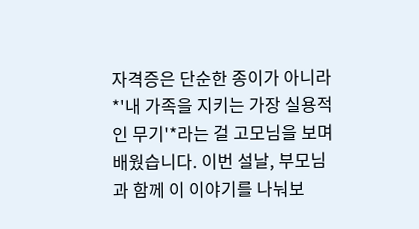자격증은 단순한 종이가 아니라 *'내 가족을 지키는 가장 실용적인 무기'*라는 걸 고모님을 보며 배웠습니다. 이번 설날, 부모님과 함께 이 이야기를 나눠보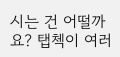시는 건 어떨까요? 탭첵이 여러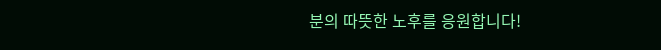분의 따뜻한 노후를 응원합니다!